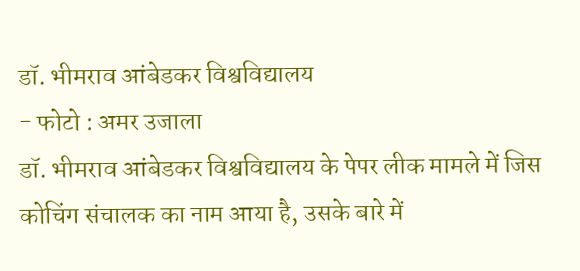डॉ. भीमराव आंबेडकर विश्वविद्यालय
- फोटो : अमर उजाला
डॉ. भीमराव आंबेडकर विश्वविद्यालय के पेपर लीक मामले में जिस कोचिंग संचालक का नाम आया है, उसके बारे में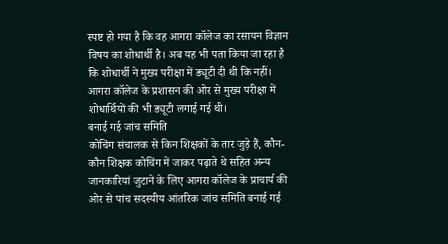स्पष्ट हो गया है कि वह आगरा कॉलेज का रसायन विज्ञान विषय का शोधार्थी है। अब यह भी पता किया जा रहा है कि शोधार्थी ने मुख्य परीक्षा में ड्यूटी दी थी कि नहीं। आगरा कॉलेज के प्रशासन की ओर से मुख्य परीक्षा में शोधार्थियों की भी ड्यूटी लगाई गई थी।
बनाई गई जांच समिति
कोचिंग संचालक से किन शिक्षकों के तार जुड़े हैं, कौन-कौन शिक्षक कोचिंग में जाकर पढ़ाते थे सहित अन्य जानकारियां जुटाने के लिए आगरा कॉलेज के प्राचार्य की ओर से पांच सदस्यीय आंतरिक जांच समिति बनाई गई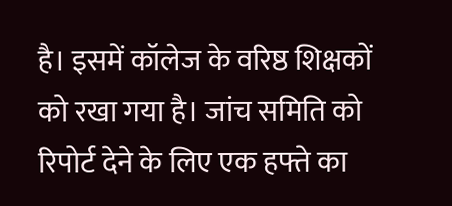है। इसमें कॉलेज के वरिष्ठ शिक्षकों को रखा गया है। जांच समिति को रिपोर्ट देने के लिए एक हफ्ते का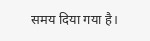समय दिया गया है।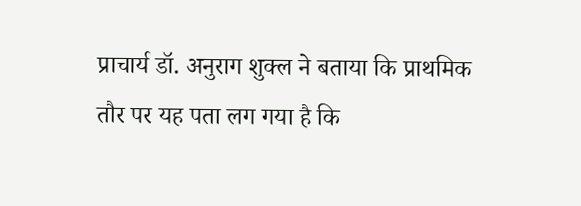प्राचार्य डॉ. अनुराग शुक्ल ने बताया कि प्राथमिक तौर पर यह पता लग गया है कि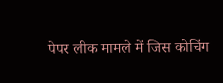पेपर लीक मामले में जिस कोचिंग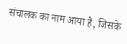संचालक का नाम आया है, जिसके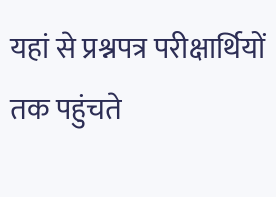यहां से प्रश्नपत्र परीक्षार्थियों तक पहुंचते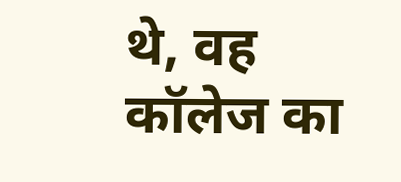थे, वह कॉलेज का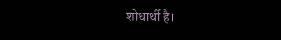शोधार्थी है।